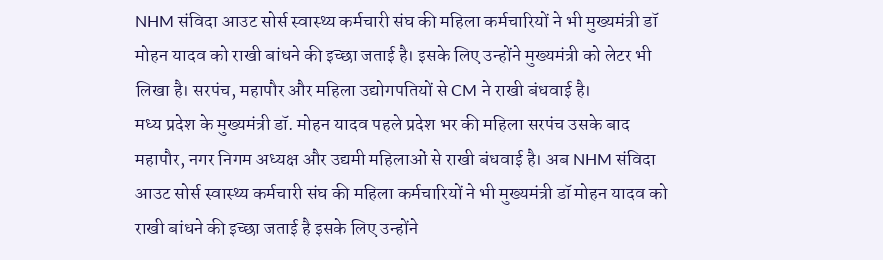NHM संविदा आउट सोर्स स्वास्थ्य कर्मचारी संघ की महिला कर्मचारियों ने भी मुख्यमंत्री डॉ मोहन यादव को राखी बांधने की इच्छा जताई है। इसके लिए उन्होंने मुख्यमंत्री को लेटर भी लिखा है। सरपंच, महापौर और महिला उद्योगपतियों से CM ने राखी बंधवाई है।
मध्य प्रदेश के मुख्यमंत्री डॉ. मोहन यादव पहले प्रदेश भर की महिला सरपंच उसके बाद महापौर, नगर निगम अध्यक्ष और उद्यमी महिलाओं से राखी बंधवाई है। अब NHM संविदा आउट सोर्स स्वास्थ्य कर्मचारी संघ की महिला कर्मचारियों ने भी मुख्यमंत्री डॉ मोहन यादव को राखी बांधने की इच्छा जताई है इसके लिए उन्होंने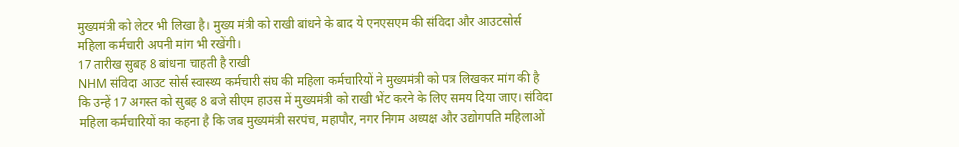मुख्यमंत्री को लेटर भी लिखा है। मुख्य मंत्री को राखी बांधने के बाद ये एनएसएम की संविदा और आउटसोर्स महिला कर्मचारी अपनी मांग भी रखेंगी।
17 तारीख सुबह 8 बांधना चाहती है राखी
NHM संविदा आउट सोर्स स्वास्थ्य कर्मचारी संघ की महिला कर्मचारियों ने मुख्यमंत्री को पत्र लिखकर मांग की है कि उन्हें 17 अगस्त को सुबह 8 बजे सीएम हाउस में मुख्यमंत्री को राखी भेंट करने के लिए समय दिया जाए। संविदा महिला कर्मचारियों का कहना है कि जब मुख्यमंत्री सरपंच, महापौर, नगर निगम अध्यक्ष और उद्योगपति महिलाओं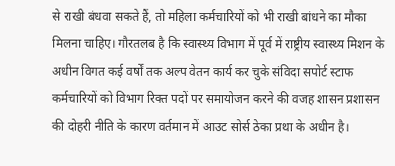से राखी बंधवा सकते हैं, तो महिला कर्मचारियों को भी राखी बांधने का मौका मिलना चाहिए। गौरतलब है कि स्वास्थ्य विभाग में पूर्व में राष्ट्रीय स्वास्थ्य मिशन के अधीन विगत कई वर्षों तक अल्प वेतन कार्य कर चुके संविदा सपोर्ट स्टाफ कर्मचारियों को विभाग रिक्त पदों पर समायोजन करने की वजह शासन प्रशासन की दोहरी नीति के कारण वर्तमान में आउट सोर्स ठेका प्रथा के अधीन है।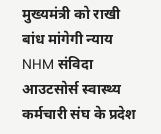मुख्यमंत्री को राखी बांध मांगेगी न्याय
NHM संविदा आउटसोर्स स्वास्थ्य कर्मचारी संघ के प्रदेश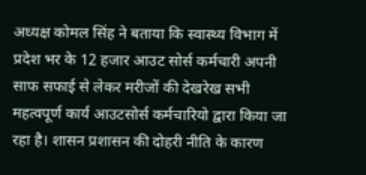अध्यक्ष कोमल सिंह ने बताया कि स्वास्थ्य विभाग में प्रदेश भर के 12 हजार आउट सोर्स कर्मचारी अपनी साफ सफाई से लेकर मरीजों की देखरेख सभी महत्वपूर्ण कार्य आउटसोर्स कर्मचारियो द्वारा किया जा रहा है। शासन प्रशासन की दोहरी नीति के कारण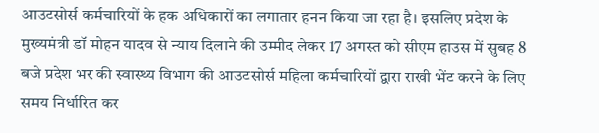आउटसोर्स कर्मचारियों के हक अधिकारों का लगातार हनन किया जा रहा है। इसलिए प्रदेश के मुख्यमंत्री डॉ मोहन यादव से न्याय दिलाने की उम्मीद लेकर 17 अगस्त को सीएम हाउस में सुबह 8 बजे प्रदेश भर की स्वास्थ्य विभाग की आउटसोर्स महिला कर्मचारियों द्वारा राखी भेंट करने के लिए समय निर्धारित कर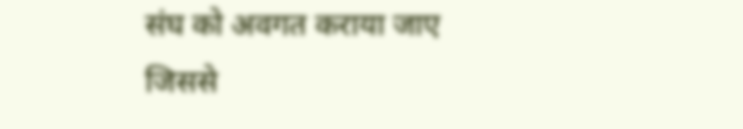संघ को अवगत कराया जाए जिससे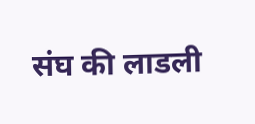संघ की लाडली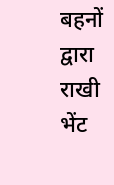बहनों द्वारा राखी भेंट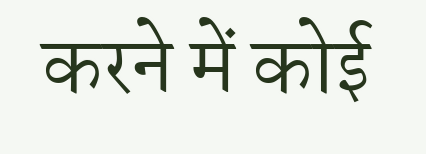करने में कोई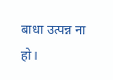बाधा उत्पन्न ना हो।